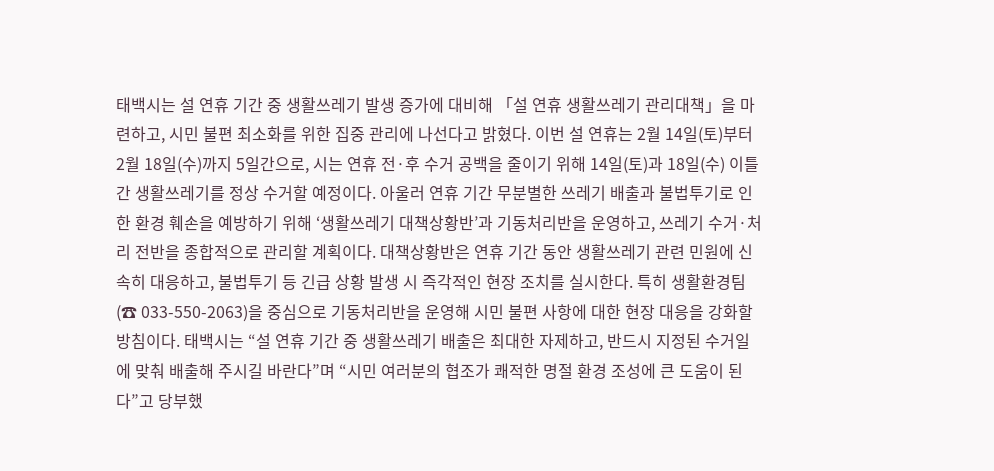태백시는 설 연휴 기간 중 생활쓰레기 발생 증가에 대비해 「설 연휴 생활쓰레기 관리대책」을 마련하고, 시민 불편 최소화를 위한 집중 관리에 나선다고 밝혔다. 이번 설 연휴는 2월 14일(토)부터 2월 18일(수)까지 5일간으로, 시는 연휴 전·후 수거 공백을 줄이기 위해 14일(토)과 18일(수) 이틀간 생활쓰레기를 정상 수거할 예정이다. 아울러 연휴 기간 무분별한 쓰레기 배출과 불법투기로 인한 환경 훼손을 예방하기 위해 ‘생활쓰레기 대책상황반’과 기동처리반을 운영하고, 쓰레기 수거·처리 전반을 종합적으로 관리할 계획이다. 대책상황반은 연휴 기간 동안 생활쓰레기 관련 민원에 신속히 대응하고, 불법투기 등 긴급 상황 발생 시 즉각적인 현장 조치를 실시한다. 특히 생활환경팀(☎ 033-550-2063)을 중심으로 기동처리반을 운영해 시민 불편 사항에 대한 현장 대응을 강화할 방침이다. 태백시는 “설 연휴 기간 중 생활쓰레기 배출은 최대한 자제하고, 반드시 지정된 수거일에 맞춰 배출해 주시길 바란다”며 “시민 여러분의 협조가 쾌적한 명절 환경 조성에 큰 도움이 된다”고 당부했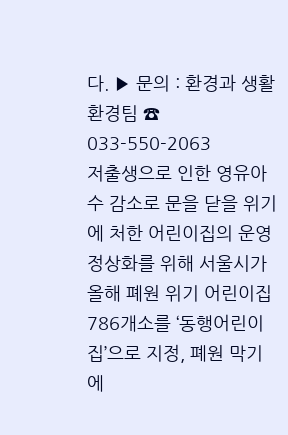다. ▶ 문의 : 환경과 생활환경팀 ☎ 033-550-2063
저출생으로 인한 영유아 수 감소로 문을 닫을 위기에 처한 어린이집의 운영 정상화를 위해 서울시가 올해 폐원 위기 어린이집 786개소를 ‘동행어린이집’으로 지정, 폐원 막기에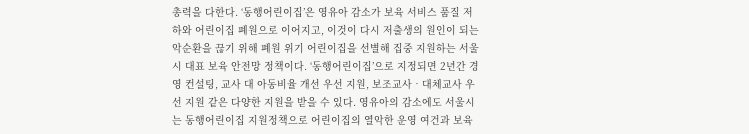총력을 다한다. ‘동행어린이집’은 영유아 감소가 보육 서비스 품질 저하와 어린이집 폐원으로 이어지고, 이것이 다시 저출생의 원인이 되는 악순환을 끊기 위해 폐원 위기 어린이집을 선별해 집중 지원하는 서울시 대표 보육 안전망 정책이다. ‘동행어린이집’으로 지정되면 2년간 경영 컨설팅, 교사 대 아동비율 개선 우선 지원, 보조교사‧대체교사 우선 지원 같은 다양한 지원을 받을 수 있다. 영유아의 감소에도 서울시는 동행어린이집 지원정책으로 어린이집의 열악한 운영 여건과 보육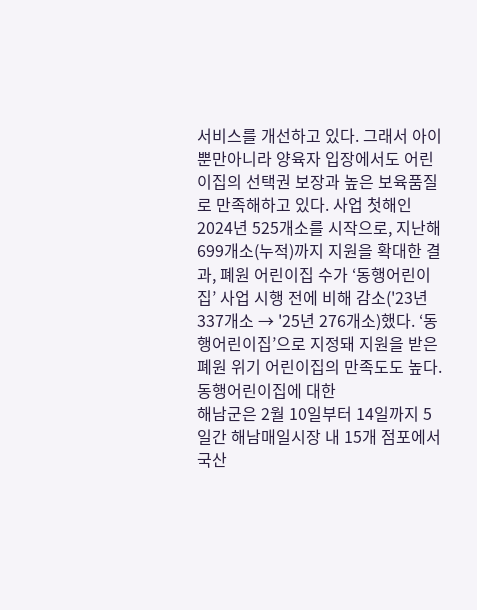서비스를 개선하고 있다. 그래서 아이뿐만아니라 양육자 입장에서도 어린이집의 선택권 보장과 높은 보육품질로 만족해하고 있다. 사업 첫해인 2024년 525개소를 시작으로, 지난해 699개소(누적)까지 지원을 확대한 결과, 폐원 어린이집 수가 ‘동행어린이집’ 사업 시행 전에 비해 감소('23년 337개소 → '25년 276개소)했다. ‘동행어린이집’으로 지정돼 지원을 받은 폐원 위기 어린이집의 만족도도 높다. 동행어린이집에 대한
해남군은 2월 10일부터 14일까지 5일간 해남매일시장 내 15개 점포에서 국산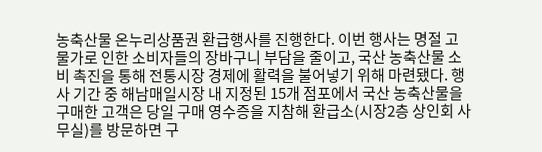농축산물 온누리상품권 환급행사를 진행한다. 이번 행사는 명절 고물가로 인한 소비자들의 장바구니 부담을 줄이고, 국산 농축산물 소비 촉진을 통해 전통시장 경제에 활력을 불어넣기 위해 마련됐다. 행사 기간 중 해남매일시장 내 지정된 15개 점포에서 국산 농축산물을 구매한 고객은 당일 구매 영수증을 지참해 환급소(시장2층 상인회 사무실)를 방문하면 구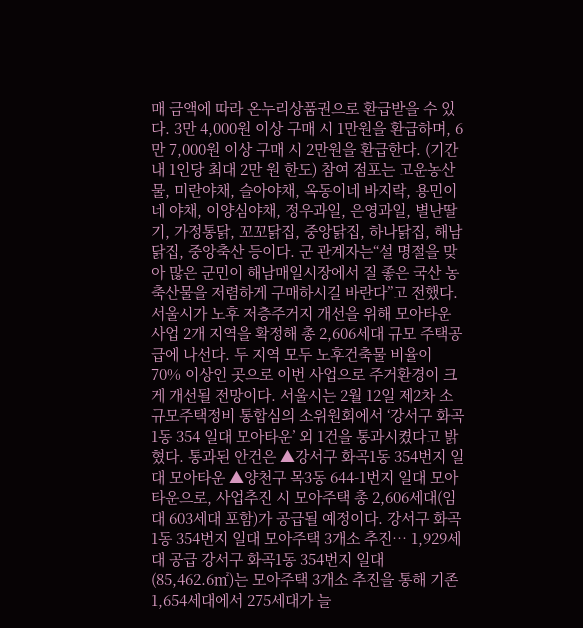매 금액에 따라 온누리상품권으로 환급받을 수 있다. 3만 4,000원 이상 구매 시 1만원을 환급하며, 6만 7,000원 이상 구매 시 2만원을 환급한다. (기간 내 1인당 최대 2만 원 한도) 참여 점포는 고운농산물, 미란야채, 슬아야채, 옥동이네 바지락, 용민이네 야채, 이양심야채, 정우과일, 은영과일, 별난딸기, 가정통닭, 꼬꼬닭집, 중앙닭집, 하나닭집, 해남닭집, 중앙축산 등이다. 군 관계자는“설 명절을 맞아 많은 군민이 해남매일시장에서 질 좋은 국산 농축산물을 저렴하게 구매하시길 바란다”고 전했다.
서울시가 노후 저층주거지 개선을 위해 모아타운 사업 2개 지역을 확정해 총 2,606세대 규모 주택공급에 나선다. 두 지역 모두 노후건축물 비율이 70% 이상인 곳으로 이번 사업으로 주거환경이 크게 개선될 전망이다. 서울시는 2월 12일 제2차 소규모주택정비 통합심의 소위원회에서 ‘강서구 화곡1동 354 일대 모아타운’ 외 1건을 통과시켰다고 밝혔다. 통과된 안건은 ▲강서구 화곡1동 354번지 일대 모아타운 ▲양천구 목3동 644-1번지 일대 모아타운으로, 사업추진 시 모아주택 총 2,606세대(임대 603세대 포함)가 공급될 예정이다. 강서구 화곡1동 354번지 일대 모아주택 3개소 추진… 1,929세대 공급 강서구 화곡1동 354번지 일대(85,462.6㎡)는 모아주택 3개소 추진을 통해 기존 1,654세대에서 275세대가 늘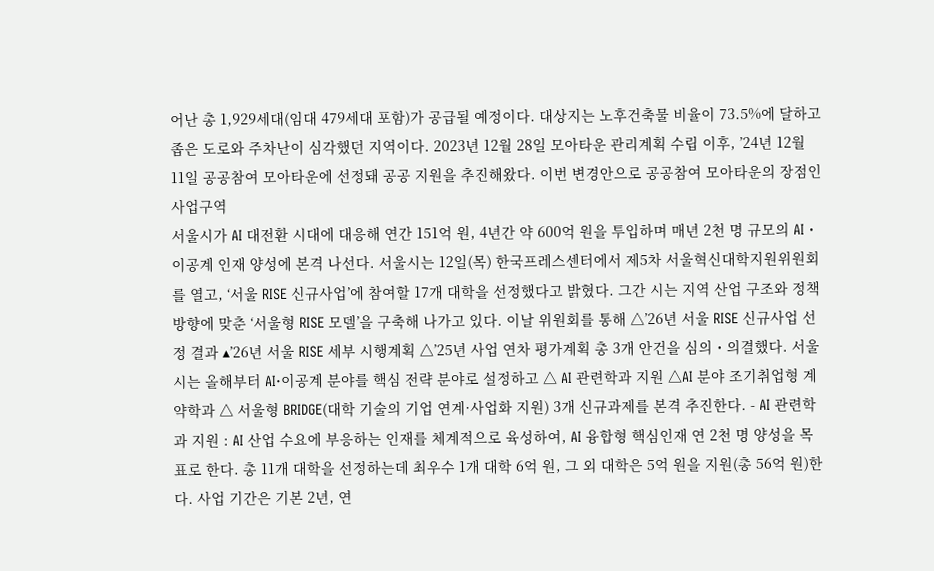어난 총 1,929세대(임대 479세대 포함)가 공급될 예정이다. 대상지는 노후건축물 비율이 73.5%에 달하고 좁은 도로와 주차난이 심각했던 지역이다. 2023년 12월 28일 모아타운 관리계획 수립 이후, ’24년 12월 11일 공공참여 모아타운에 선정돼 공공 지원을 추진해왔다. 이번 변경안으로 공공참여 모아타운의 장점인 사업구역
서울시가 AI 대전환 시대에 대응해 연간 151억 원, 4년간 약 600억 원을 투입하며 매년 2천 명 규모의 AI・이공계 인재 양성에 본격 나선다. 서울시는 12일(목) 한국프레스센터에서 제5차 서울혁신대학지원위원회를 열고, ‘서울 RISE 신규사업’에 참여할 17개 대학을 선정했다고 밝혔다. 그간 시는 지역 산업 구조와 정책 방향에 맞춘 ‘서울형 RISE 모델’을 구축해 나가고 있다. 이날 위원회를 통해 △’26년 서울 RISE 신규사업 선정 결과 ▴’26년 서울 RISE 세부 시행계획 △’25년 사업 연차 평가계획 총 3개 안건을 심의・의결했다. 서울시는 올해부터 AI·이공계 분야를 핵심 전략 분야로 설정하고 △ AI 관련학과 지원 △AI 분야 조기취업형 계약학과 △ 서울형 BRIDGE(대학 기술의 기업 연계·사업화 지원) 3개 신규과제를 본격 추진한다. - AI 관련학과 지원 : AI 산업 수요에 부응하는 인재를 체계적으로 육성하여, AI 융합형 핵심인재 연 2천 명 양성을 목표로 한다. 총 11개 대학을 선정하는데 최우수 1개 대학 6억 원, 그 외 대학은 5억 원을 지원(총 56억 원)한다. 사업 기간은 기본 2년, 연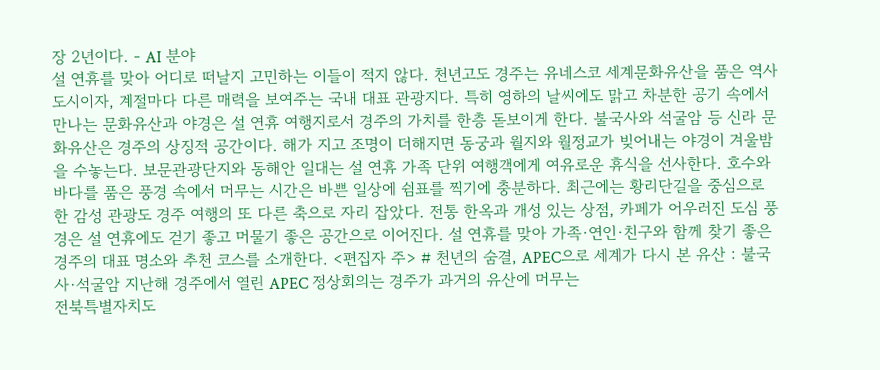장 2년이다. - AI 분야
설 연휴를 맞아 어디로 떠날지 고민하는 이들이 적지 않다. 천년고도 경주는 유네스코 세계문화유산을 품은 역사 도시이자, 계절마다 다른 매력을 보여주는 국내 대표 관광지다. 특히 영하의 날씨에도 맑고 차분한 공기 속에서 만나는 문화유산과 야경은 설 연휴 여행지로서 경주의 가치를 한층 돋보이게 한다. 불국사와 석굴암 등 신라 문화유산은 경주의 상징적 공간이다. 해가 지고 조명이 더해지면 동궁과 월지와 월정교가 빚어내는 야경이 겨울밤을 수놓는다. 보문관광단지와 동해안 일대는 설 연휴 가족 단위 여행객에게 여유로운 휴식을 선사한다. 호수와 바다를 품은 풍경 속에서 머무는 시간은 바쁜 일상에 쉼표를 찍기에 충분하다. 최근에는 황리단길을 중심으로 한 감성 관광도 경주 여행의 또 다른 축으로 자리 잡았다. 전통 한옥과 개성 있는 상점, 카페가 어우러진 도심 풍경은 설 연휴에도 걷기 좋고 머물기 좋은 공간으로 이어진다. 설 연휴를 맞아 가족·연인·친구와 함께 찾기 좋은 경주의 대표 명소와 추천 코스를 소개한다. <편집자 주> # 천년의 숨결, APEC으로 세계가 다시 본 유산 : 불국사·석굴암 지난해 경주에서 열린 APEC 정상회의는 경주가 과거의 유산에 머무는
전북특별자치도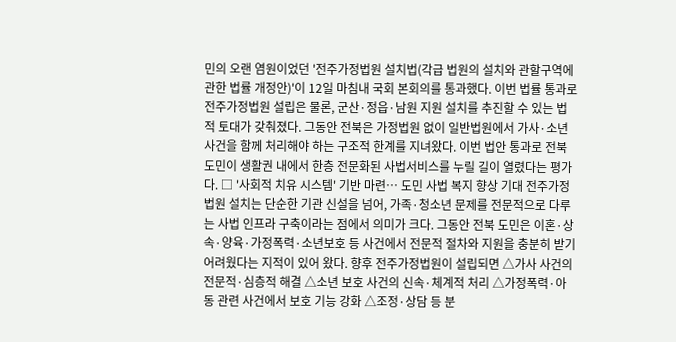민의 오랜 염원이었던 '전주가정법원 설치법(각급 법원의 설치와 관할구역에 관한 법률 개정안)'이 12일 마침내 국회 본회의를 통과했다. 이번 법률 통과로 전주가정법원 설립은 물론, 군산·정읍·남원 지원 설치를 추진할 수 있는 법적 토대가 갖춰졌다. 그동안 전북은 가정법원 없이 일반법원에서 가사·소년 사건을 함께 처리해야 하는 구조적 한계를 지녀왔다. 이번 법안 통과로 전북 도민이 생활권 내에서 한층 전문화된 사법서비스를 누릴 길이 열렸다는 평가다. □ '사회적 치유 시스템' 기반 마련… 도민 사법 복지 향상 기대 전주가정법원 설치는 단순한 기관 신설을 넘어, 가족·청소년 문제를 전문적으로 다루는 사법 인프라 구축이라는 점에서 의미가 크다. 그동안 전북 도민은 이혼·상속·양육·가정폭력·소년보호 등 사건에서 전문적 절차와 지원을 충분히 받기 어려웠다는 지적이 있어 왔다. 향후 전주가정법원이 설립되면 △가사 사건의 전문적·심층적 해결 △소년 보호 사건의 신속·체계적 처리 △가정폭력·아동 관련 사건에서 보호 기능 강화 △조정·상담 등 분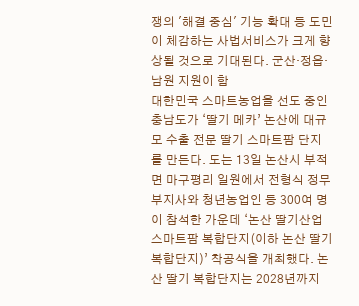쟁의 '해결 중심' 기능 확대 등 도민이 체감하는 사법서비스가 크게 향상될 것으로 기대된다. 군산·정읍·남원 지원이 함
대한민국 스마트농업을 선도 중인 충남도가 ‘딸기 메카’ 논산에 대규모 수출 전문 딸기 스마트팜 단지를 만든다. 도는 13일 논산시 부적면 마구평리 일원에서 전형식 정무부지사와 청년농업인 등 300여 명이 참석한 가운데 ‘논산 딸기산업 스마트팜 복합단지(이하 논산 딸기 복합단지)’ 착공식을 개최했다. 논산 딸기 복합단지는 2028년까지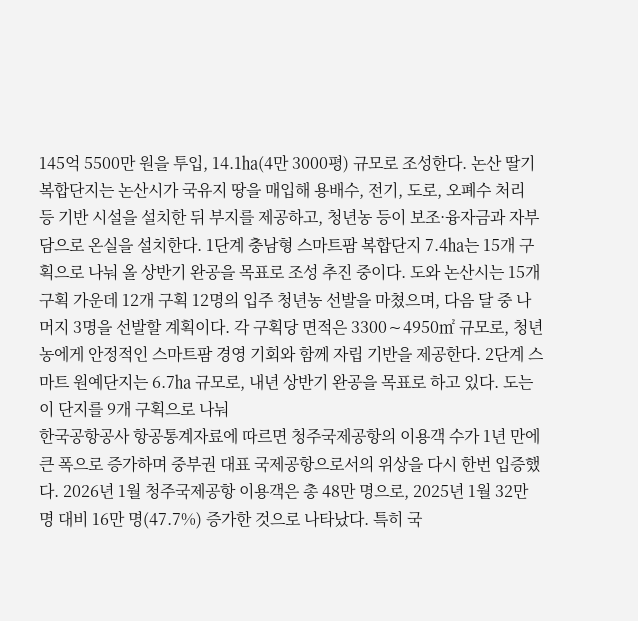145억 5500만 원을 투입, 14.1㏊(4만 3000평) 규모로 조성한다. 논산 딸기 복합단지는 논산시가 국유지 땅을 매입해 용배수, 전기, 도로, 오폐수 처리 등 기반 시설을 설치한 뒤 부지를 제공하고, 청년농 등이 보조·융자금과 자부담으로 온실을 설치한다. 1단계 충남형 스마트팜 복합단지 7.4㏊는 15개 구획으로 나눠 올 상반기 완공을 목표로 조성 추진 중이다. 도와 논산시는 15개 구획 가운데 12개 구획 12명의 입주 청년농 선발을 마쳤으며, 다음 달 중 나머지 3명을 선발할 계획이다. 각 구획당 면적은 3300∼4950㎡ 규모로, 청년농에게 안정적인 스마트팜 경영 기회와 함께 자립 기반을 제공한다. 2단계 스마트 원예단지는 6.7㏊ 규모로, 내년 상반기 완공을 목표로 하고 있다. 도는 이 단지를 9개 구획으로 나눠
한국공항공사 항공통계자료에 따르면 청주국제공항의 이용객 수가 1년 만에 큰 폭으로 증가하며 중부권 대표 국제공항으로서의 위상을 다시 한번 입증했다. 2026년 1월 청주국제공항 이용객은 총 48만 명으로, 2025년 1월 32만 명 대비 16만 명(47.7%) 증가한 것으로 나타났다. 특히 국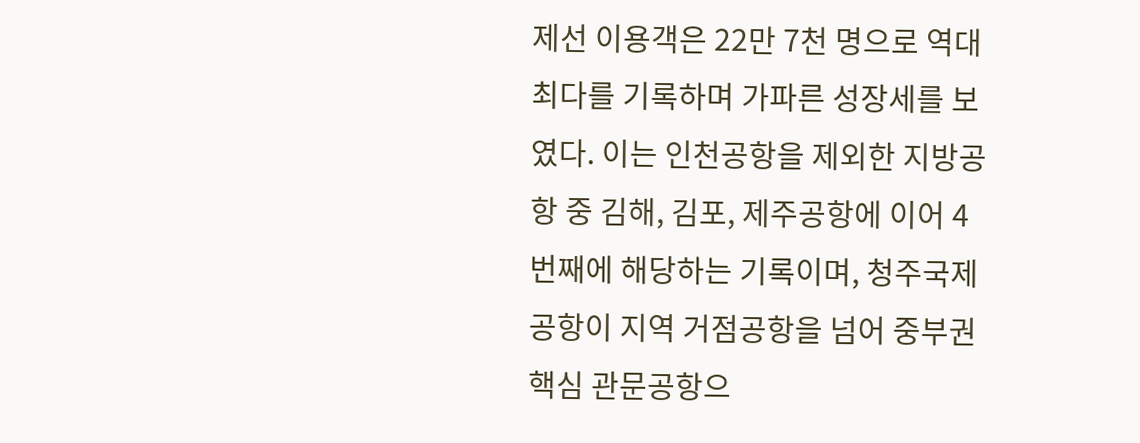제선 이용객은 22만 7천 명으로 역대 최다를 기록하며 가파른 성장세를 보였다. 이는 인천공항을 제외한 지방공항 중 김해, 김포, 제주공항에 이어 4번째에 해당하는 기록이며, 청주국제공항이 지역 거점공항을 넘어 중부권 핵심 관문공항으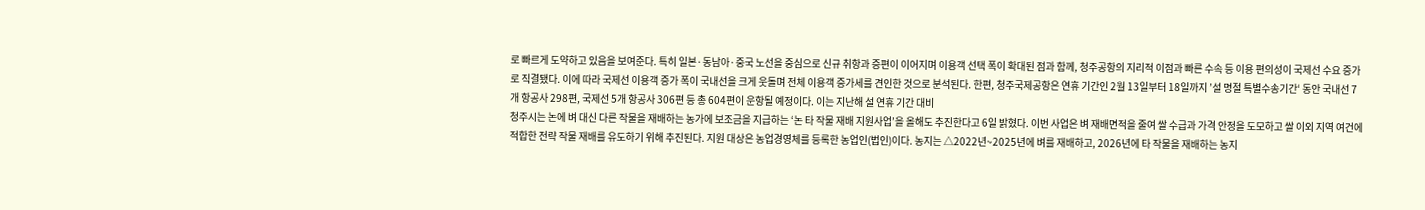로 빠르게 도약하고 있음을 보여준다. 특히 일본·동남아·중국 노선을 중심으로 신규 취항과 증편이 이어지며 이용객 선택 폭이 확대된 점과 함께, 청주공항의 지리적 이점과 빠른 수속 등 이용 편의성이 국제선 수요 증가로 직결됐다. 이에 따라 국제선 이용객 증가 폭이 국내선을 크게 웃돌며 전체 이용객 증가세를 견인한 것으로 분석된다. 한편, 청주국제공항은 연휴 기간인 2월 13일부터 18일까지 ’설 명절 특별수송기간‘ 동안 국내선 7개 항공사 298편, 국제선 5개 항공사 306편 등 총 604편이 운항될 예정이다. 이는 지난해 설 연휴 기간 대비
청주시는 논에 벼 대신 다른 작물을 재배하는 농가에 보조금을 지급하는 ‘논 타 작물 재배 지원사업’을 올해도 추진한다고 6일 밝혔다. 이번 사업은 벼 재배면적을 줄여 쌀 수급과 가격 안정을 도모하고 쌀 이외 지역 여건에 적합한 전략 작물 재배를 유도하기 위해 추진된다. 지원 대상은 농업경영체를 등록한 농업인(법인)이다. 농지는 △2022년~2025년에 벼를 재배하고, 2026년에 타 작물을 재배하는 농지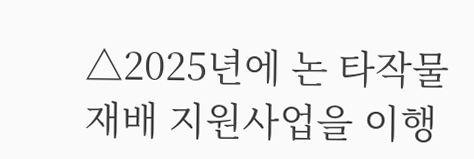△2025년에 논 타작물 재배 지원사업을 이행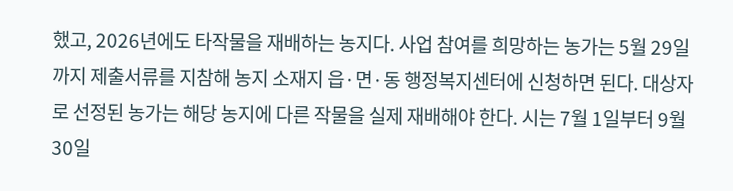했고, 2026년에도 타작물을 재배하는 농지다. 사업 참여를 희망하는 농가는 5월 29일까지 제출서류를 지참해 농지 소재지 읍·면·동 행정복지센터에 신청하면 된다. 대상자로 선정된 농가는 해당 농지에 다른 작물을 실제 재배해야 한다. 시는 7월 1일부터 9월 30일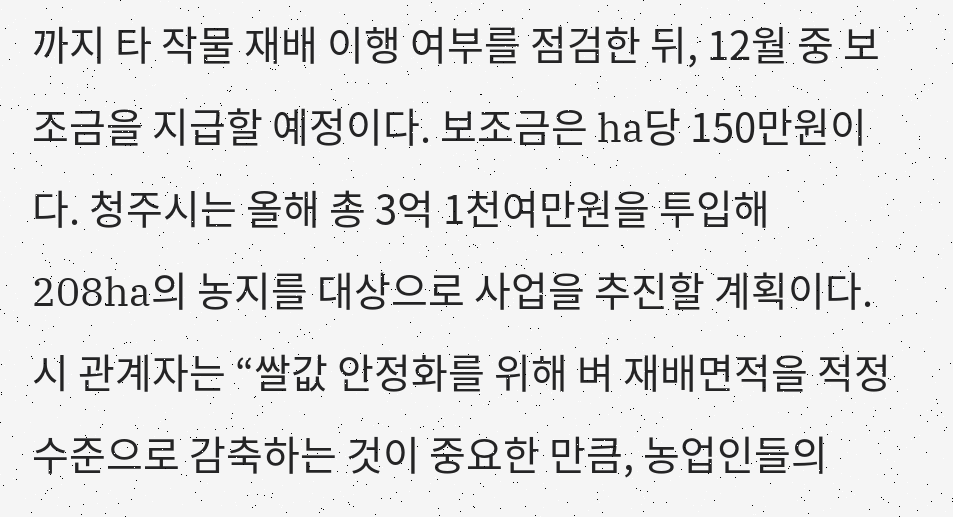까지 타 작물 재배 이행 여부를 점검한 뒤, 12월 중 보조금을 지급할 예정이다. 보조금은 ha당 150만원이다. 청주시는 올해 총 3억 1천여만원을 투입해 208ha의 농지를 대상으로 사업을 추진할 계획이다. 시 관계자는 “쌀값 안정화를 위해 벼 재배면적을 적정 수준으로 감축하는 것이 중요한 만큼, 농업인들의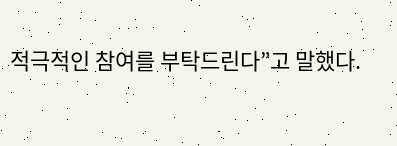적극적인 참여를 부탁드린다”고 말했다.